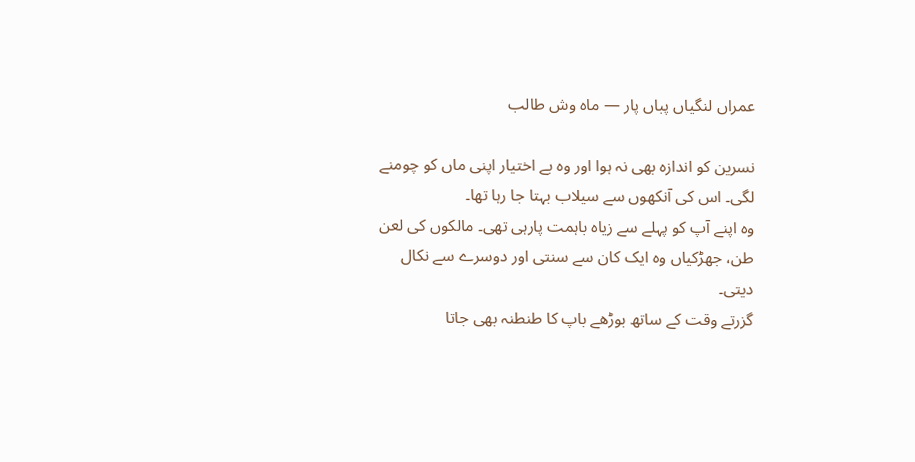عمراں لنگیاں پباں پار — ماہ وش طالب

نسرین کو اندازہ بھی نہ ہوا اور وہ بے اختیار اپنی ماں کو چومنے لگی۔ اس کی آنکھوں سے سیلاب بہتا جا رہا تھا۔
وہ اپنے آپ کو پہلے سے زیاہ باہمت پارہی تھی۔ مالکوں کی لعن طن، جھڑکیاں وہ ایک کان سے سنتی اور دوسرے سے نکال دیتی۔
گزرتے وقت کے ساتھ بوڑھے باپ کا طنطنہ بھی جاتا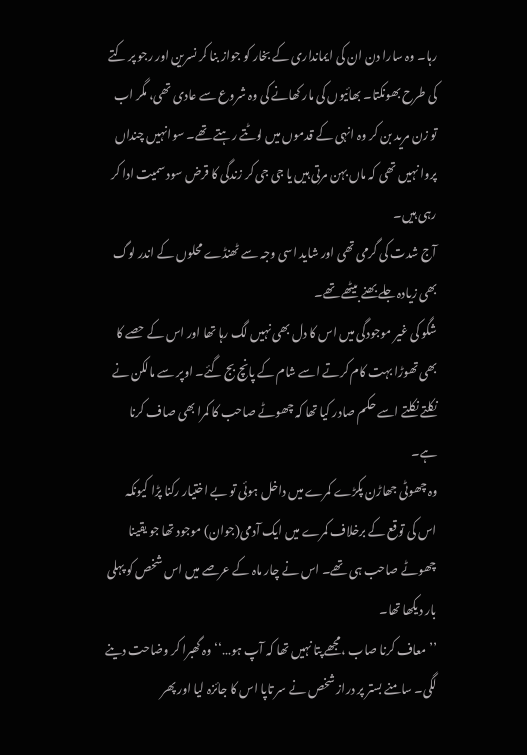رہا۔ وہ سارا دن ان کی ایمانداری کے بخار کو جواز بنا کر نسرین اور رجو پر کتے کی طرح بھونکتا۔ بھائیوں کی مار کھانے کی وہ شروع سے عادی تھی، مگر اب تو زن مرید بن کر وہ انہی کے قدموں میں لوٹتے رہتے تھے۔ سوانہیں چنداں پروا نہیں تھی کہ ماں بہن مرتی ہیں یا جی جی کر زندگی کا قرض سود سمیت ادا کر رہی ہیں۔
آج شدت کی گرمی تھی اور شاید اسی وجہ سے ٹھنڈے محلوں کے اندر لوگ بھی زیادہ جلے بھنے بیٹھے تھے۔
شگو کی غیر موجودگی میں اس کا دل بھی نہیں لگ رہا تھا اور اس کے حصے کا بھی تھوڑا بہت کام کرتے اسے شام کے پانچ بج گئے۔ اوپر سے مالکن نے نکلتے نکلتے اسے حکم صادر کیا تھا کہ چھوٹے صاحب کا کمرا بھی صاف کرنا ہے۔
وہ چھوٹی جھاڑن پکڑے کمرے میں داخل ہوئی تو بے اختیار رکنا پڑا کیونکہ اس کی توقع کے برخلاف کمرے میں ایک آدمی(جوان) موجود تھا جو یقینا چھوٹے صاحب ہی تھے۔ اس نے چار ماہ کے عرصے میں اس شخص کو پہلی بار دیکھا تھا۔
’’معاف کرنا صاب ،مجھے پتا نہیں تھا کہ آپ ہو…‘‘ وہ گھبرا کر وضاحت دینے لگی۔ سامنے بستر پر دراز شخص نے سر تاپا اس کا جائزہ لیا اور پھر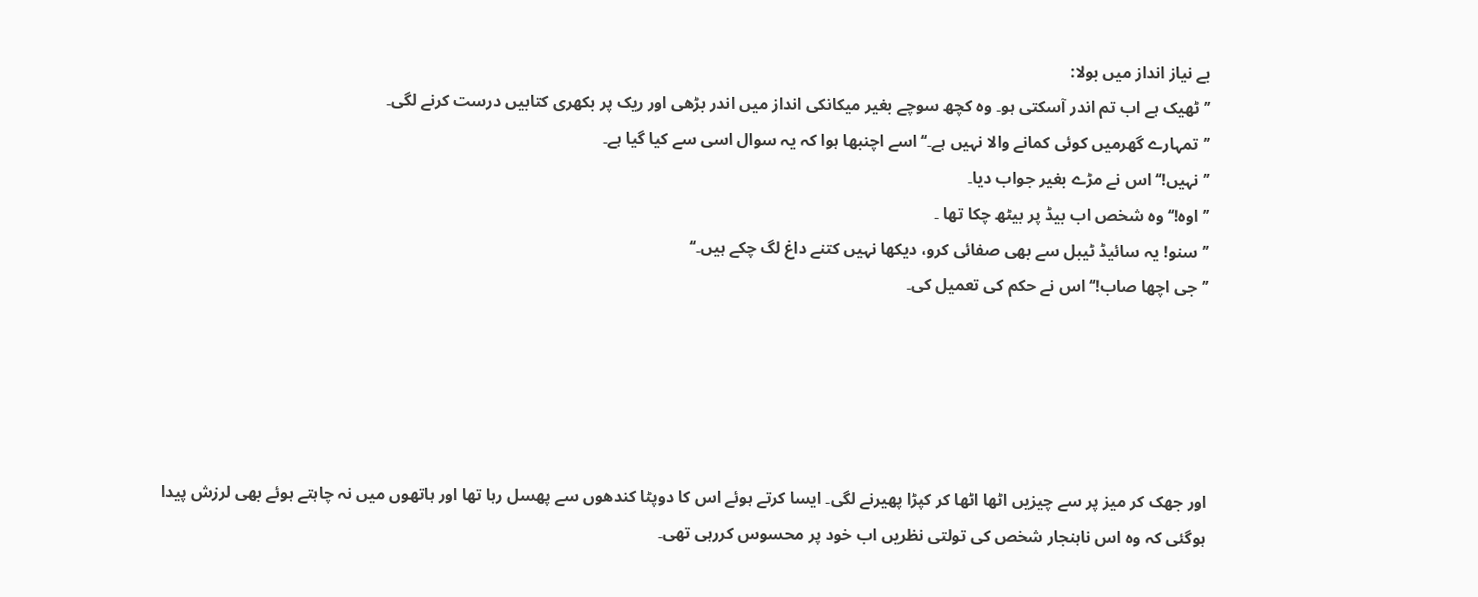بے نیاز انداز میں بولا:
’’ٹھیک ہے اب تم اندر آسکتی ہو۔ وہ کچھ سوچے بغیر میکانکی انداز میں اندر بڑھی اور ریک پر بکھری کتابیں درست کرنے لگی۔
’’تمہارے گھرمیں کوئی کمانے والا نہیں ہے۔‘‘اسے اچنبھا ہوا کہ یہ سوال اسی سے کیا گیا ہے۔
’’نہیں!‘‘ اس نے مڑے بغیر جواب دیا۔
’’اوہ!‘‘ وہ شخص اب بیڈ پر بیٹھ چکا تھا ۔
’’سنو! یہ سائیڈ ٹیبل سے بھی صفائی کرو، دیکھا نہیں کتنے داغ لگ چکے ہیں۔‘‘
’’جی اچھا صاب!‘‘ اس نے حکم کی تعمیل کی۔





اور جھک کر میز پر سے چیزیں اٹھا اٹھا کر کپڑا پھیرنے لگی۔ ایسا کرتے ہوئے اس کا دوپٹا کندھوں سے پھسل رہا تھا اور ہاتھوں میں نہ چاہتے ہوئے بھی لرزش پیدا ہوگئی کہ وہ اس ناہنجار شخص کی تولتی نظریں اب خود پر محسوس کررہی تھی۔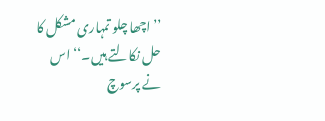’’اچھا چلو تمہاری مشکل کا حل نکالتے ہیں۔‘‘ اس نے پرسوچ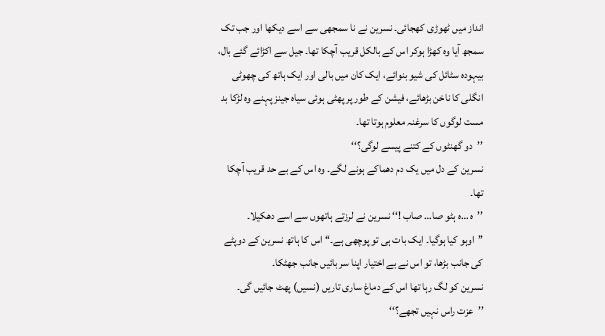انداز میں ٹھوڑی کھجائی۔ نسرین نے نا سمجھی سے اسے دیکھا اور جب تک سمجھ آیا وہ کھڑا ہوکر اس کے بالکل قریب آچکا تھا۔ جیل سے اکڑائے گئے بال، بیہودہ سٹائل کی شیو بنوائے، ایک کان میں بالی اور ایک ہاتھ کی چھوٹی انگلی کا ناخن بڑھائے، فیشن کے طور پر پھٹی ہوئی سیاہ جینز پہنے وہ لڑکا بد مست لوگوں کا سرغنہ معلوم ہوتا تھا۔
’’دو گھنٹوں کے کتنے پیسے لوگی؟‘‘
نسرین کے دل میں یک دم دھماکے ہونے لگے۔ وہ اس کے بے حد قریب آچکا تھا۔
’’ہ …ہ ہٹو صا… صاب !‘‘ نسرین نے لرزتے ہاتھوں سے اسے دھکیلا۔
’’اوہو کیا ہوگیا۔ ایک بات ہی تو پوچھی ہے۔‘‘ اس کا ہاتھ نسرین کے دوپٹے کی جانب بڑھا، تو اس نے بے اختیار اپنا سر بائیں جانب جھٹکا۔
نسرین کو لگ رہا تھا اس کے دماغ ساری تاریں (نسیں) پھٹ جائیں گی۔
’’عزت راس نہیں تجھے؟‘‘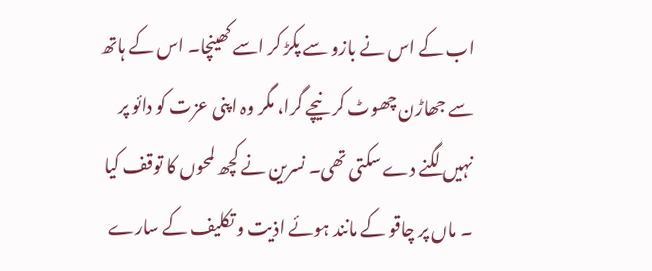اب کے اس نے بازو سے پکڑ کر اسے کھینچا۔ اس کے ہاتھ سے جھاڑن چھوٹ کر نیچے گرا، مگر وہ اپنی عزت کو دائو پر نہیں لگنے دے سکتی تھی۔ نسرین نے کچھ لمحوں کا توقف کیا ۔ ماں پر چاقو کے مانند ہوئے اذیت و تکلیف کے سارے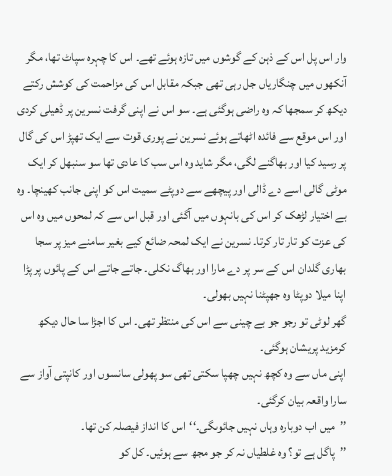وار اس پل اس کے ذہن کے گوشوں میں تازہ ہوئے تھے۔ اس کا چہرہ سپاٹ تھا، مگر آنکھوں میں چنگاریاں جل رہی تھی جبکہ مقابل اس کی مزاحمت کی کوشش رکتے دیکھ کر سمجھا کہ وہ راضی ہوگئی ہے۔ سو اس نے اپنی گرفت نسرین پر ڈھیلی کردی اور اس موقع سے فائدہ اٹھاتے ہوئے نسرین نے پوری قوت سے ایک تھپڑ اس کی گال پر رسید کیا اور بھاگنے لگی، مگر شاید وہ اس سب کا عادی تھا سو سنبھل کر ایک موٹی گالی اسے دے ڈالی اور پیچھے سے دوپٹے سمیت اس کو اپنی جانب کھینچا۔ وہ بے اختیار لڑھک کر اس کی بانہوں میں آگئی اور قبل اس سے کہ لمحوں میں وہ اس کی عزت کو تار تار کرتا۔ نسرین نے ایک لمحہ ضائع کیے بغیر سامنے میز پر سجا بھاری گلدان اس کے سر پر دے مارا اور بھاگ نکلی۔ جاتے جاتے اس کے پائوں پر پڑا اپنا میلا دوپٹا وہ جھپٹنا نہیں بھولی۔
گھر لوٹی تو رجو جو بے چینی سے اس کی منتظر تھی۔ اس کا اجڑا سا حال دیکھ کرمزید پریشان ہوگئی۔
اپنی ماں سے وہ کچھ نہیں چھپا سکتی تھی سو پھولی سانسوں اور کانپتی آواز سے سارا واقعہ بیان کرگئی۔
’’میں اب دوبارہ وہاں نہیں جائوںگی۔‘‘اس کا انداز فیصلہ کن تھا۔
’’پاگل ہے تو؟ وہ غلطیاں نہ کر جو مجھ سے ہوئیں۔ کل کو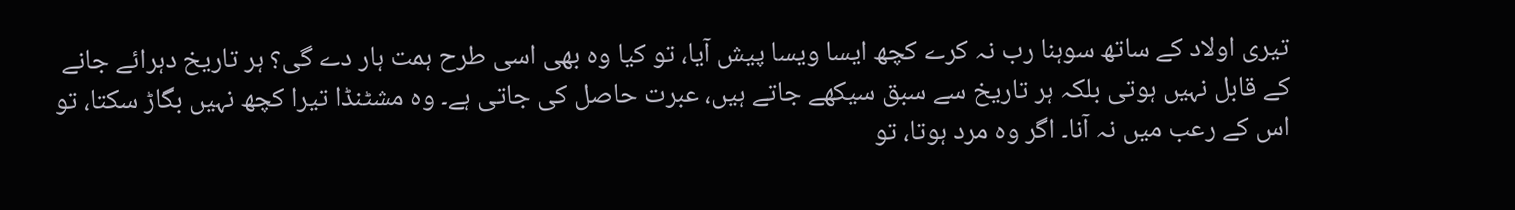تیری اولاد کے ساتھ سوہنا رب نہ کرے کچھ ایسا ویسا پیش آیا، تو کیا وہ بھی اسی طرح ہمت ہار دے گی؟ ہر تاریخ دہرائے جانے کے قابل نہیں ہوتی بلکہ ہر تاریخ سے سبق سیکھے جاتے ہیں، عبرت حاصل کی جاتی ہے۔ وہ مشٹنڈا تیرا کچھ نہیں بگاڑ سکتا، تو اس کے رعب میں نہ آنا۔ اگر وہ مرد ہوتا، تو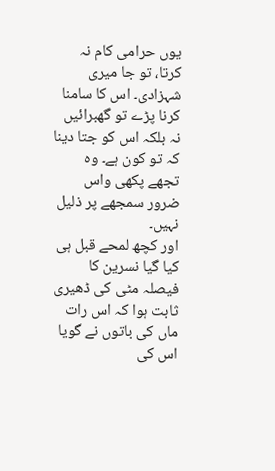یوں حرامی کام نہ کرتا، تو جا میری شہزادی۔ اس کا سامنا کرنا پڑے تو گھبرائیں نہ بلکہ اس کو جتا دینا کہ تو کون ہے۔ وہ تجھے پکھی واس ضرور سمجھے پر ذلیل نہیں۔
اور کچھ لمحے قبل ہی کیا گیا نسرین کا فیصلہ مٹی کی ڈھیری ثابت ہوا کہ اس رات ماں کی باتوں نے گویا اس کی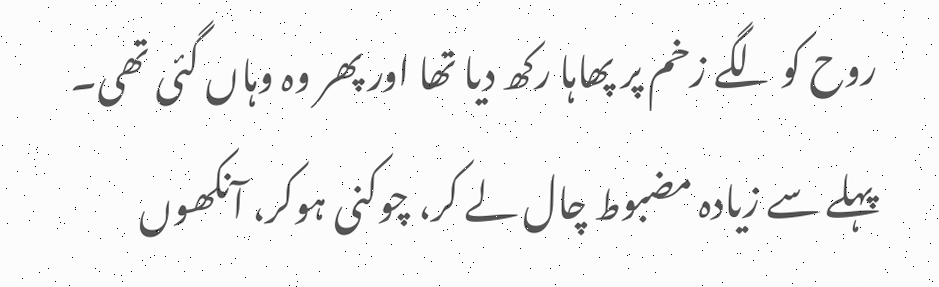روح کو لگے زخم پر پھاہا رکھ دیا تھا اور پھر وہ وہاں گئی تھی۔ پہلے سے زیادہ مضبوط چال لے کر، چوکنی ہوکر، آنکھوں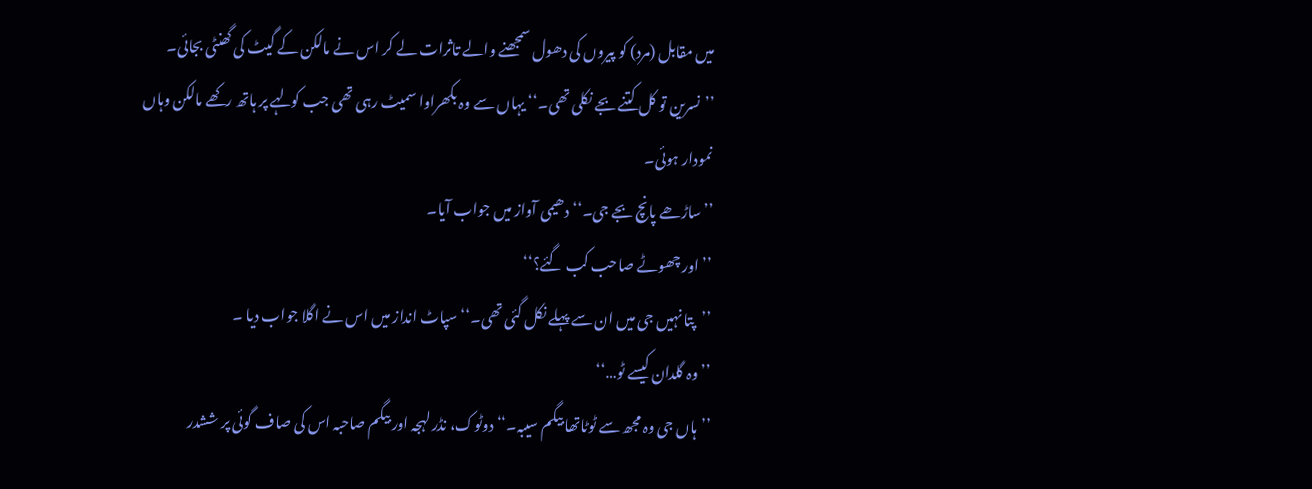میں مقابل (مرد) کو پیروں کی دھول سمجھنے والے تاثرات لے کر اس نے مالکن کے گیٹ کی گھنٹی بجائی۔
’’نسرین تو کل کتنے بجے نکلی تھی۔‘‘ یہاں سے وہ بکھراوا سمیٹ رہی تھی جب کولہے پر ہاتھ رکھے مالکن وہاں نمودار ہوئی۔
’’ساڑھے پانچ بجے جی۔‘‘ دھیمی آواز میں جواب آیا۔
’’اور چھوٹے صاحب کب گئے؟‘‘
’’پتا نہیں جی میں ان سے پہلے نکل گئی تھی۔‘‘ سپاٹ انداز میں اس نے اگلا جواب دیا ۔
’’وہ گلدان کیسے ٹو…‘‘
’’ہاں جی وہ مجھ سے ٹوٹاتھا بیگم سیبہ۔‘‘ دوٹوک، نڈر لہجہ اور بیگم صاحبہ اس کی صاف گوئی پر ششدر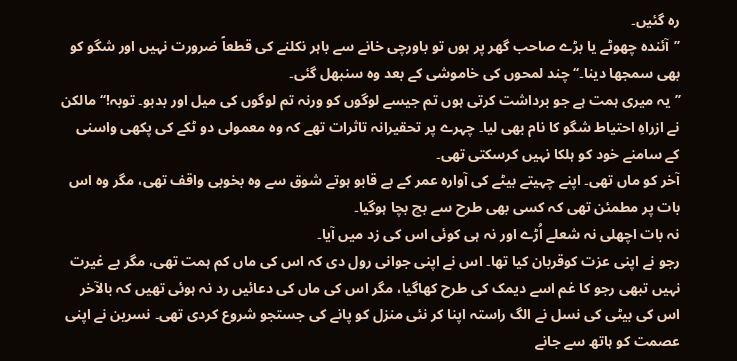رہ گئیں۔
’’آئندہ چھوٹے یا بڑے صاحب گھر پر ہوں تو باورچی خانے سے باہر نکلنے کی قطعاً ضرورت نہیں اور شگو کو بھی سمجھا دینا۔‘‘ چند لمحوں کی خاموشی کے بعد وہ سنبھل گئی۔
’’یہ میری ہمت ہے جو برداشت کرتی ہوں تم جیسے لوگوں کو ورنہ تم لوگوں کی میل اور بدبو۔ توبہ!‘‘ مالکن نے ازراہِ احتیاط شگو کا نام بھی لیا۔ چہرے پر تحقیرانہ تاثرات تھے کہ وہ معمولی دو ٹکے کی پکھی واسنی کے سامنے خود کو ہلکا نہیں کرسکتی تھی۔
آخر کو ماں تھی۔ اپنے چہیتے بیٹے کی آوارہ عمر کے بے قابو ہوتے شوق سے وہ بخوبی واقف تھی، مگر وہ اس بات پر مطمئن تھی کہ کسی بھی طرح سے بچ بچا ہوگیا۔
نہ بات اچھلی نہ شعلے اُڑے اور نہ ہی کوئی اس کی زد میں آیا۔
رجو نے اپنی عزت کوقربان کیا تھا۔ اس نے اپنی جوانی رول دی کہ اس کی ماں کم ہمت تھی، مگر بے غیرت نہیں تبھی رجو کا غم اسے دیمک کی طرح کھاگیا، مگر اس کی ماں کی دعائیں رد نہ ہوئی تھیں کہ بالآخر اس کی بیٹی کی نسل نے الگ راستہ اپنا کر نئی منزل کو پانے کی جستجو شروع کردی تھی۔ نسرین نے اپنی عصمت کو ہاتھ سے جانے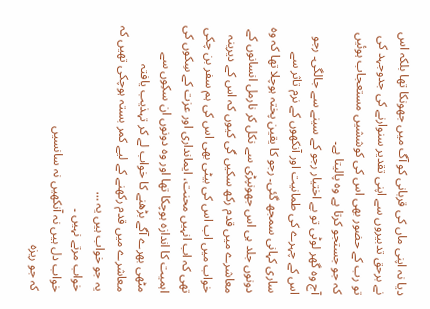دیا نہ اپنی ماں کی قربانی کو آگ میں جھونکا تھا بلکہ اس نے برحق تدبیروں سے اپنی تقدیر سنوارنے کی جدوجہد کی تو رب کے حضور بھی اس کی کوششیں مستعجاب ہوئیں کہ جو جستجو کرتا ہے وہ پالیتا ہے۔
آج وہ گھر لوٹی تو بے اختیار رجو کے سینے سے جالگی۔ رجو اس کے چہرے کی طمانیت اور آنکھوں کے نرم تاثر سے ساری کہانی سمجھ گئی۔ رجو کا یقین پختہ ہوچلا تھا کہ وہ دونوں جلد ہی اس جھونپڑی سے نکل کر نارمل انسانوں کے معاشرے میں قدم رکھ سکیں گی کیوں کہ اس کے دیرینہ خواب میں اب اس کی بیٹی بھی اس کی ہم سفر بن چکی تھی کہ اب انہیں محنت، ایمانداری اور عزت کے سِکوں کی اہمیت کا اندازہ ہوچکا تھا اور وہ دونوں ان سکِوں سے مٹھی بھرے آگے بڑھنے کا خواب لے کر تہذیب یافتہ معاشرے میں قدم رکھنے کے لیے کمر بستہ ہوچکی تھیں کہ یہ جو خواب ہیں یہ …
خواب مرتے نہیں ۔
خواب دل ہیں نہ آنکھیں نہ سانسیں
کہ جو ریزہ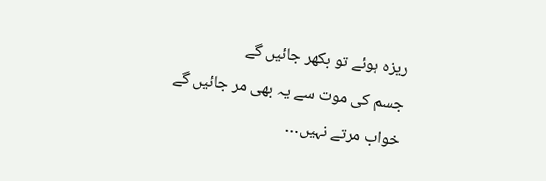ریزہ ہوئے تو بکھر جائیں گے
جسم کی موت سے یہ بھی مر جائیں گے
خواب مرتے نہیں…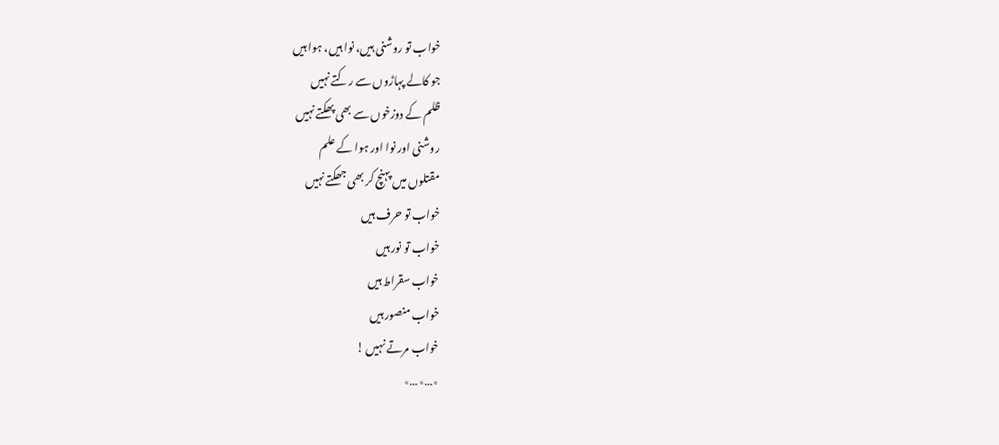خواب تو روشنی ہیں، نوا ہیں، ہوا ہیں
جو کالے پہاڑوں سے رکتے نہیں
ظلم کے دوزخوں سے بھی پھکتے نہیں
روشنی اور نوا اور ہوا کے علم
مقتلوں میں پہنچ کر بھی جھکتے نہیں
خواب تو حرف ہیں
خواب تو نور ہیں
خواب سقراط ہیں
خواب منصور ہیں
خواب مرتے نہیں !
٭…٭…٭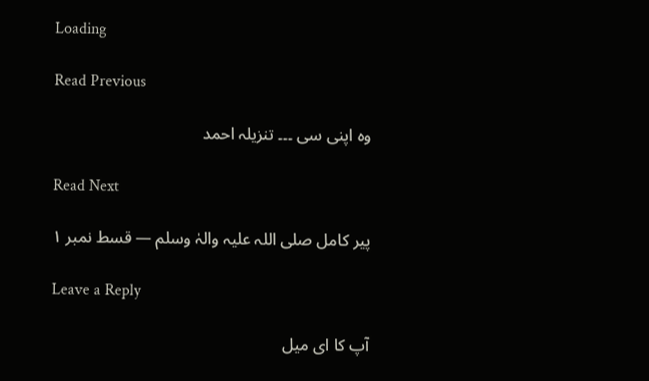Loading

Read Previous

وہ اپنی سی ۔۔۔ تنزیلہ احمد

Read Next

پیر کامل صلی اللہ علیہ والہٰ وسلم — قسط نمبر ۱

Leave a Reply

آپ کا ای میل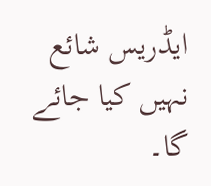ایڈریس شائع نہیں کیا جائے گا۔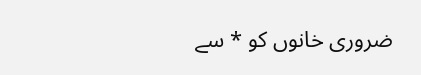ضروری خانوں کو * سے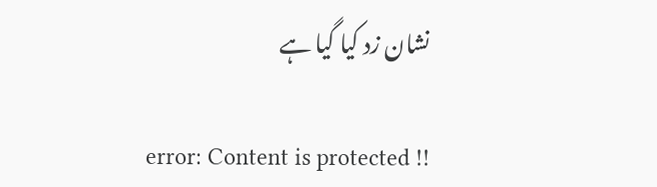نشان زد کیا گیا ہے

error: Content is protected !!